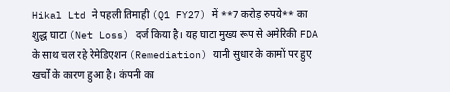Hikal Ltd ने पहली तिमाही (Q1 FY27) में **7 करोड़ रुपये** का शुद्ध घाटा (Net Loss) दर्ज किया है। यह घाटा मुख्य रूप से अमेरिकी FDA के साथ चल रहे रेमेडिएशन (Remediation) यानी सुधार के कामों पर हुए खर्चों के कारण हुआ है। कंपनी का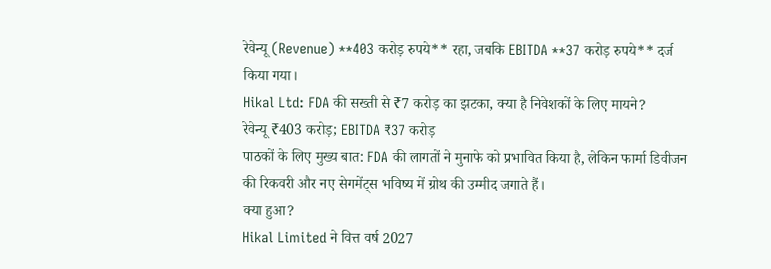रेवेन्यू (Revenue) **403 करोड़ रुपये** रहा, जबकि EBITDA **37 करोड़ रुपये** दर्ज किया गया।
Hikal Ltd: FDA की सख्ती से ₹7 करोड़ का झटका, क्या है निवेशकों के लिए मायने?
रेवेन्यू ₹403 करोड़; EBITDA ₹37 करोड़
पाठकों के लिए मुख्य बात: FDA की लागतों ने मुनाफे को प्रभावित किया है, लेकिन फार्मा डिवीजन की रिकवरी और नए सेगमेंट्स भविष्य में ग्रोथ की उम्मीद जगाते हैं।
क्या हुआ?
Hikal Limited ने वित्त वर्ष 2027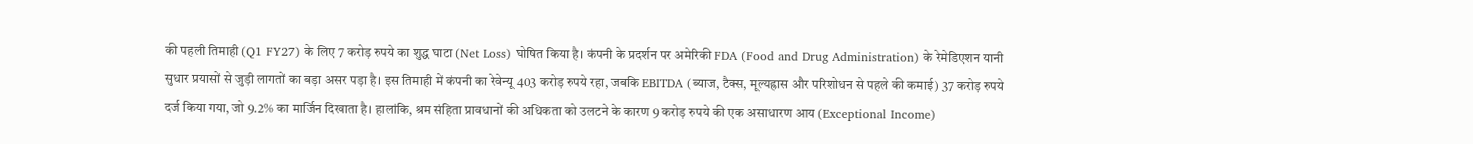की पहली तिमाही (Q1 FY27) के लिए 7 करोड़ रुपये का शुद्ध घाटा (Net Loss) घोषित किया है। कंपनी के प्रदर्शन पर अमेरिकी FDA (Food and Drug Administration) के रेमेडिएशन यानी सुधार प्रयासों से जुड़ी लागतों का बड़ा असर पड़ा है। इस तिमाही में कंपनी का रेवेन्यू 403 करोड़ रुपये रहा, जबकि EBITDA (ब्याज, टैक्स, मूल्यह्रास और परिशोधन से पहले की कमाई) 37 करोड़ रुपये दर्ज किया गया, जो 9.2% का मार्जिन दिखाता है। हालांकि, श्रम संहिता प्रावधानों की अधिकता को उलटने के कारण 9 करोड़ रुपये की एक असाधारण आय (Exceptional Income)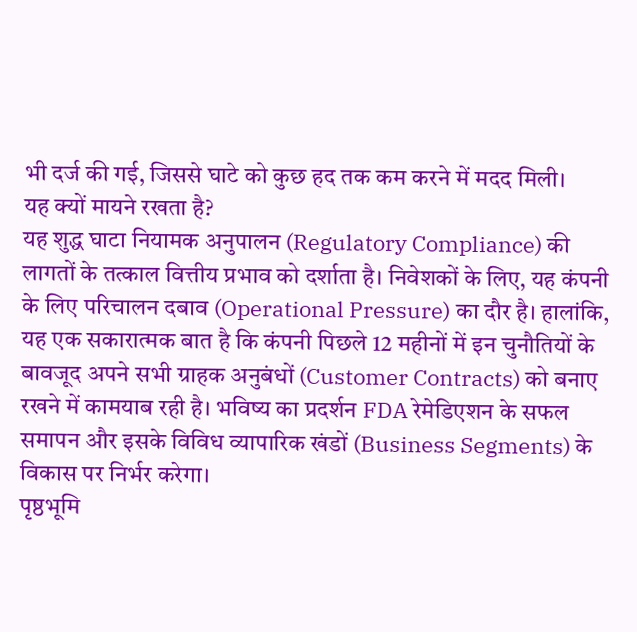भी दर्ज की गई, जिससे घाटे को कुछ हद तक कम करने में मदद मिली।
यह क्यों मायने रखता है?
यह शुद्ध घाटा नियामक अनुपालन (Regulatory Compliance) की लागतों के तत्काल वित्तीय प्रभाव को दर्शाता है। निवेशकों के लिए, यह कंपनी के लिए परिचालन दबाव (Operational Pressure) का दौर है। हालांकि, यह एक सकारात्मक बात है कि कंपनी पिछले 12 महीनों में इन चुनौतियों के बावजूद अपने सभी ग्राहक अनुबंधों (Customer Contracts) को बनाए रखने में कामयाब रही है। भविष्य का प्रदर्शन FDA रेमेडिएशन के सफल समापन और इसके विविध व्यापारिक खंडों (Business Segments) के विकास पर निर्भर करेगा।
पृष्ठभूमि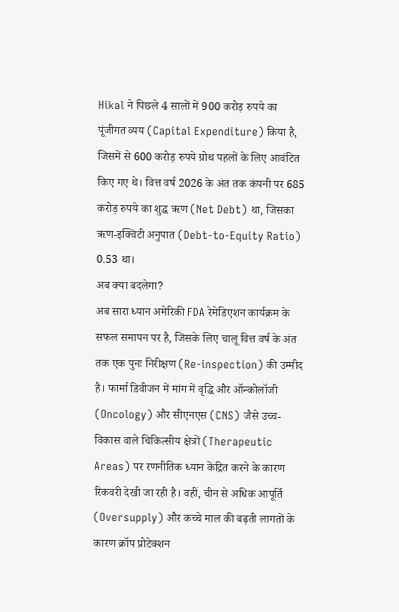Hikal ने पिछले 4 सालों में 900 करोड़ रुपये का पूंजीगत व्यय (Capital Expenditure) किया है, जिसमें से 600 करोड़ रुपये ग्रोथ पहलों के लिए आवंटित किए गए थे। वित्त वर्ष 2026 के अंत तक कंपनी पर 685 करोड़ रुपये का शुद्ध ऋण (Net Debt) था, जिसका ऋण-इक्विटी अनुपात (Debt-to-Equity Ratio) 0.53 था।
अब क्या बदलेगा?
अब सारा ध्यान अमेरिकी FDA रेमेडिएशन कार्यक्रम के सफल समापन पर है, जिसके लिए चालू वित्त वर्ष के अंत तक एक पुनः निरीक्षण (Re-inspection) की उम्मीद है। फार्मा डिवीजन में मांग में वृद्धि और ऑन्कोलॉजी (Oncology) और सीएनएस (CNS) जैसे उच्च-विकास वाले चिकित्सीय क्षेत्रों (Therapeutic Areas) पर रणनीतिक ध्यान केंद्रित करने के कारण रिकवरी देखी जा रही है। वहीं, चीन से अधिक आपूर्ति (Oversupply) और कच्चे माल की बढ़ती लागतों के कारण क्रॉप प्रोटेक्शन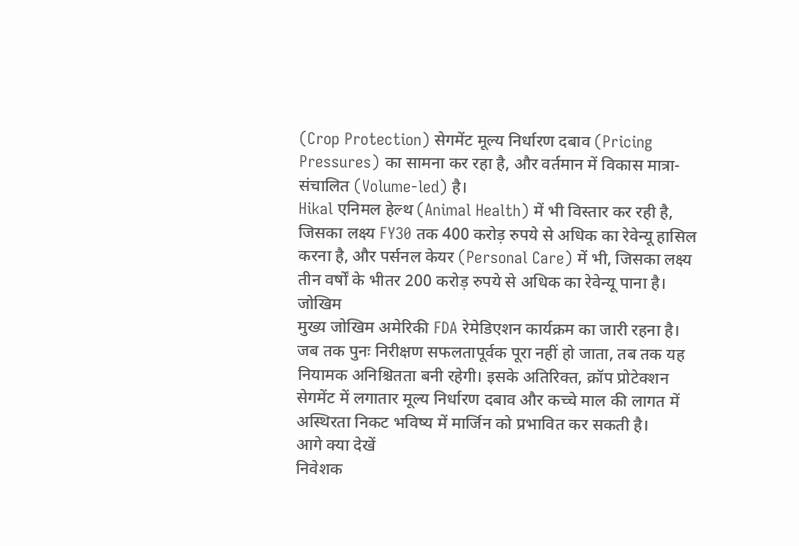(Crop Protection) सेगमेंट मूल्य निर्धारण दबाव (Pricing Pressures) का सामना कर रहा है, और वर्तमान में विकास मात्रा-संचालित (Volume-led) है।
Hikal एनिमल हेल्थ (Animal Health) में भी विस्तार कर रही है, जिसका लक्ष्य FY30 तक 400 करोड़ रुपये से अधिक का रेवेन्यू हासिल करना है, और पर्सनल केयर (Personal Care) में भी, जिसका लक्ष्य तीन वर्षों के भीतर 200 करोड़ रुपये से अधिक का रेवेन्यू पाना है।
जोखिम
मुख्य जोखिम अमेरिकी FDA रेमेडिएशन कार्यक्रम का जारी रहना है। जब तक पुनः निरीक्षण सफलतापूर्वक पूरा नहीं हो जाता, तब तक यह नियामक अनिश्चितता बनी रहेगी। इसके अतिरिक्त, क्रॉप प्रोटेक्शन सेगमेंट में लगातार मूल्य निर्धारण दबाव और कच्चे माल की लागत में अस्थिरता निकट भविष्य में मार्जिन को प्रभावित कर सकती है।
आगे क्या देखें
निवेशक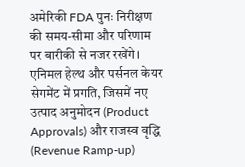अमेरिकी FDA पुनः निरीक्षण की समय-सीमा और परिणाम पर बारीकी से नजर रखेंगे। एनिमल हेल्थ और पर्सनल केयर सेगमेंट में प्रगति, जिसमें नए उत्पाद अनुमोदन (Product Approvals) और राजस्व वृद्धि (Revenue Ramp-up)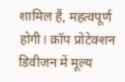शामिल हैं, महत्वपूर्ण होगी। क्रॉप प्रोटेक्शन डिवीजन में मूल्य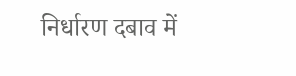निर्धारण दबाव में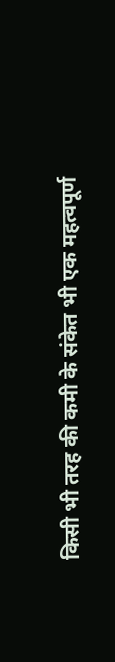किसी भी तरह की कमी के संकेत भी एक महत्वपूर्ण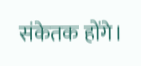संकेतक होंगे।